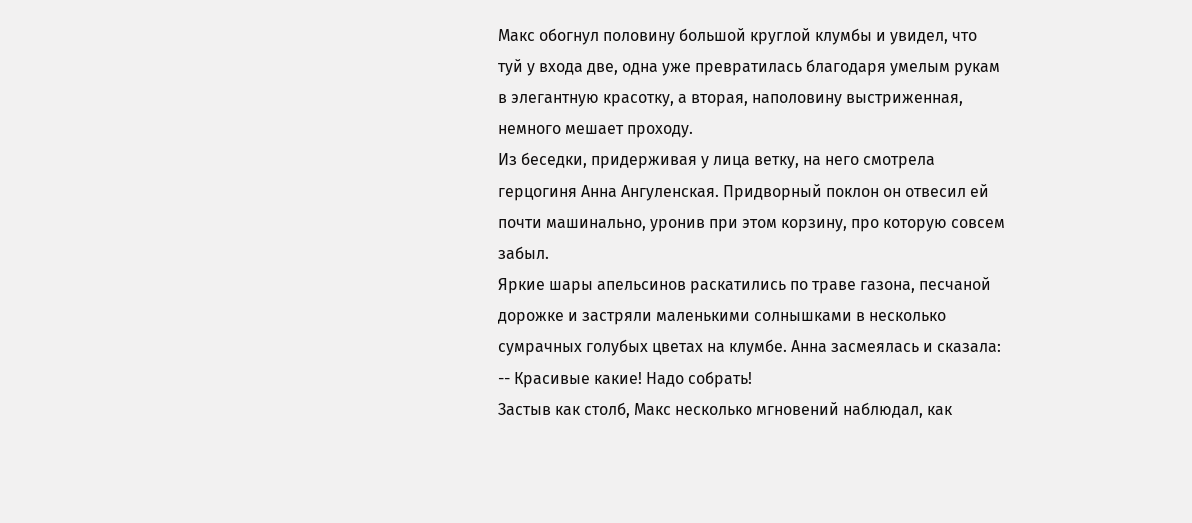Макс обогнул половину большой круглой клумбы и увидел, что туй у входа две, одна уже превратилась благодаря умелым рукам в элегантную красотку, а вторая, наполовину выстриженная, немного мешает проходу.
Из беседки, придерживая у лица ветку, на него смотрела герцогиня Анна Ангуленская. Придворный поклон он отвесил ей почти машинально, уронив при этом корзину, про которую совсем забыл.
Яркие шары апельсинов раскатились по траве газона, песчаной дорожке и застряли маленькими солнышками в несколько сумрачных голубых цветах на клумбе. Анна засмеялась и сказала:
-- Красивые какие! Надо собрать!
Застыв как столб, Макс несколько мгновений наблюдал, как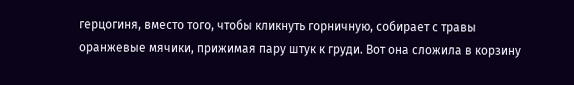герцогиня, вместо того, чтобы кликнуть горничную, собирает с травы оранжевые мячики, прижимая пару штук к груди. Вот она сложила в корзину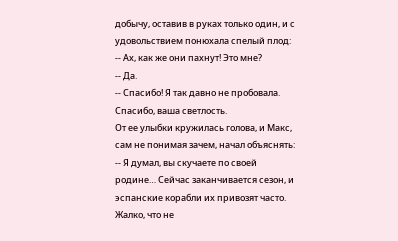добычу, оставив в руках только один, и с удовольствием понюхала спелый плод:
-- Ах, как же они пахнут! Это мне?
-- Да.
-- Спасибо! Я так давно не пробовала. Спасибо, ваша светлость.
От ее улыбки кружилась голова, и Макс, сам не понимая зачем, начал объяснять:
-- Я думал, вы скучаете по своей родине… Сейчас заканчивается сезон, и эспанские корабли их привозят часто. Жалко, что не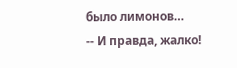было лимонов…
-- И правда, жалко!